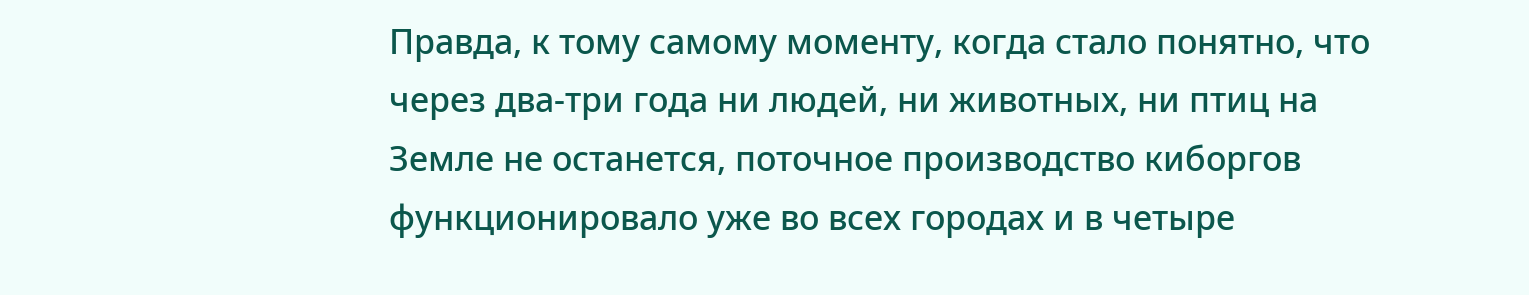Правда, к тому самому моменту, когда стало понятно, что через два-три года ни людей, ни животных, ни птиц на Земле не останется, поточное производство киборгов функционировало уже во всех городах и в четыре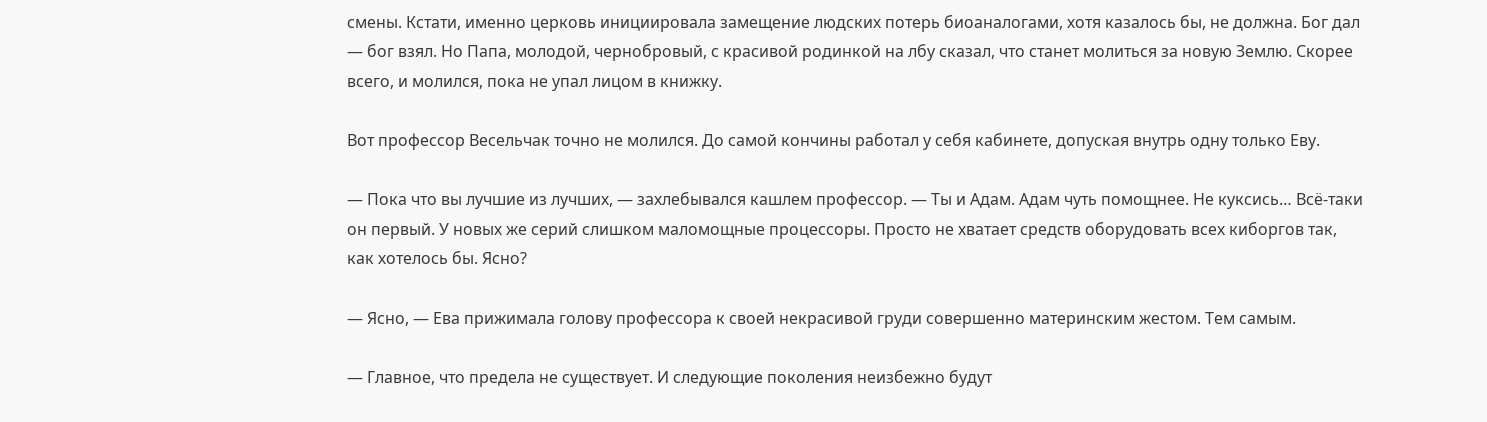смены. Кстати, именно церковь инициировала замещение людских потерь биоаналогами, хотя казалось бы, не должна. Бог дал — бог взял. Но Папа, молодой, чернобровый, с красивой родинкой на лбу сказал, что станет молиться за новую Землю. Скорее всего, и молился, пока не упал лицом в книжку.

Вот профессор Весельчак точно не молился. До самой кончины работал у себя кабинете, допуская внутрь одну только Еву.

— Пока что вы лучшие из лучших, — захлебывался кашлем профессор. — Ты и Адам. Адам чуть помощнее. Не куксись… Всё-таки он первый. У новых же серий слишком маломощные процессоры. Просто не хватает средств оборудовать всех киборгов так, как хотелось бы. Ясно?

— Ясно, — Ева прижимала голову профессора к своей некрасивой груди совершенно материнским жестом. Тем самым.

— Главное, что предела не существует. И следующие поколения неизбежно будут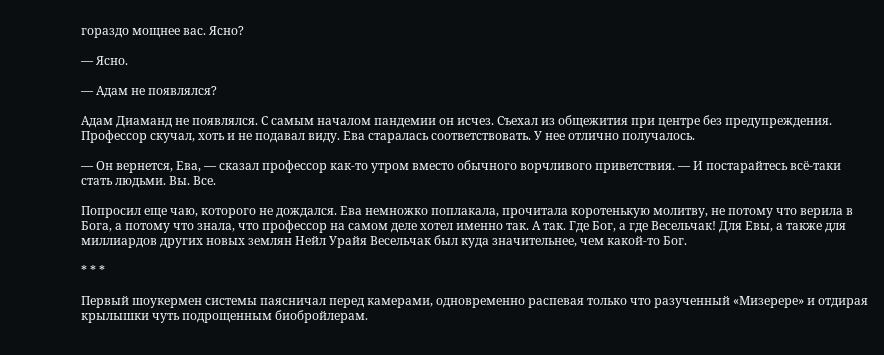гораздо мощнее вас. Ясно?

— Ясно.

— Адам не появлялся?

Адам Диаманд не появлялся. С самым началом пандемии он исчез. Съехал из общежития при центре без предупреждения. Профессор скучал, хоть и не подавал виду. Ева старалась соответствовать. У нее отлично получалось.

— Он вернется, Ева, — сказал профессор как-то утром вместо обычного ворчливого приветствия. — И постарайтесь всё-таки стать людьми. Вы. Все.

Попросил еще чаю, которого не дождался. Ева немножко поплакала, прочитала коротенькую молитву, не потому что верила в Бога, а потому что знала, что профессор на самом деле хотел именно так. А так. Где Бог, а где Весельчак! Для Евы, а также для миллиардов других новых землян Нейл Урайя Весельчак был куда значительнее, чем какой-то Бог.

* * *

Первый шоукермен системы паясничал перед камерами, одновременно распевая только что разученный «Мизерере» и отдирая крылышки чуть подрощенным биобройлерам.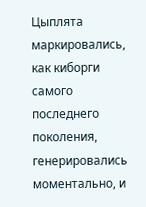Цыплята маркировались, как киборги самого последнего поколения, генерировались моментально, и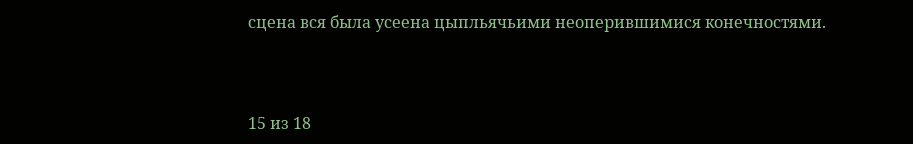сцена вся была усеена цыпльячьими неоперившимися конечностями.



15 из 18